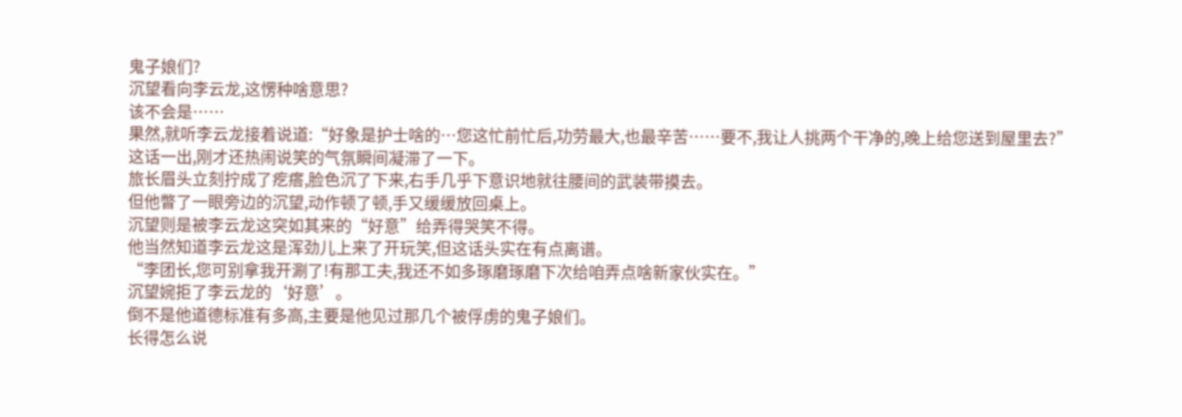鬼子娘们?
沉望看向李云龙,这愣种啥意思?
该不会是……
果然,就听李云龙接着说道:“好象是护士啥的…您这忙前忙后,功劳最大,也最辛苦……要不,我让人挑两个干净的,晚上给您送到屋里去?”
这话一出,刚才还热闹说笑的气氛瞬间凝滞了一下。
旅长眉头立刻拧成了疙瘩,脸色沉了下来,右手几乎下意识地就往腰间的武装带摸去。
但他瞥了一眼旁边的沉望,动作顿了顿,手又缓缓放回桌上。
沉望则是被李云龙这突如其来的“好意”给弄得哭笑不得。
他当然知道李云龙这是浑劲儿上来了开玩笑,但这话头实在有点离谱。
“李团长,您可别拿我开涮了!有那工夫,我还不如多琢磨琢磨下次给咱弄点啥新家伙实在。”
沉望婉拒了李云龙的‘好意’。
倒不是他道德标准有多高,主要是他见过那几个被俘虏的鬼子娘们。
长得怎么说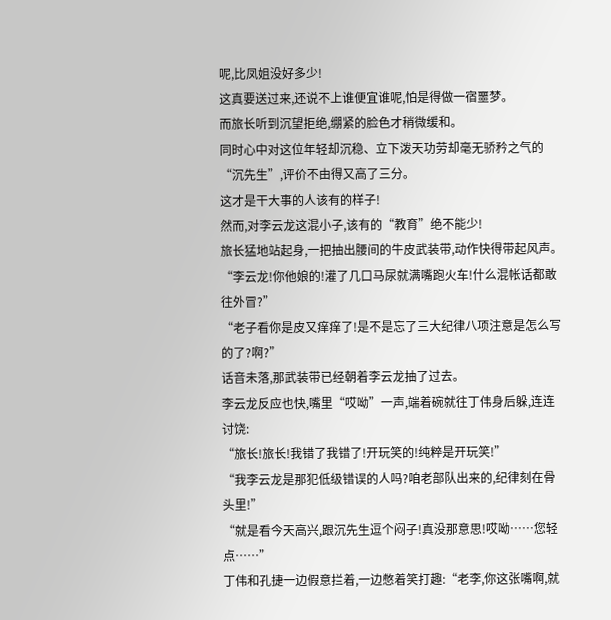呢,比凤姐没好多少!
这真要送过来,还说不上谁便宜谁呢,怕是得做一宿噩梦。
而旅长听到沉望拒绝,绷紧的脸色才稍微缓和。
同时心中对这位年轻却沉稳、立下泼天功劳却毫无骄矜之气的“沉先生”,评价不由得又高了三分。
这才是干大事的人该有的样子!
然而,对李云龙这混小子,该有的“教育”绝不能少!
旅长猛地站起身,一把抽出腰间的牛皮武装带,动作快得带起风声。
“李云龙!你他娘的!灌了几口马尿就满嘴跑火车!什么混帐话都敢往外冒?”
“老子看你是皮又痒痒了!是不是忘了三大纪律八项注意是怎么写的了?啊?”
话音未落,那武装带已经朝着李云龙抽了过去。
李云龙反应也快,嘴里“哎呦”一声,端着碗就往丁伟身后躲,连连讨饶:
“旅长!旅长!我错了我错了!开玩笑的!纯粹是开玩笑!”
“我李云龙是那犯低级错误的人吗?咱老部队出来的,纪律刻在骨头里!”
“就是看今天高兴,跟沉先生逗个闷子!真没那意思!哎呦……您轻点……”
丁伟和孔捷一边假意拦着,一边憋着笑打趣:“老李,你这张嘴啊,就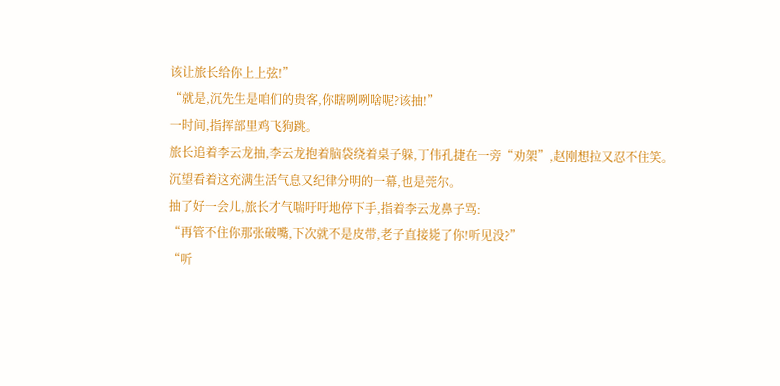该让旅长给你上上弦!”
“就是,沉先生是咱们的贵客,你瞎咧咧啥呢?该抽!”
一时间,指挥部里鸡飞狗跳。
旅长追着李云龙抽,李云龙抱着脑袋绕着桌子躲,丁伟孔捷在一旁“劝架”,赵刚想拉又忍不住笑。
沉望看着这充满生活气息又纪律分明的一幕,也是莞尔。
抽了好一会儿,旅长才气喘吁吁地停下手,指着李云龙鼻子骂:
“再管不住你那张破嘴,下次就不是皮带,老子直接毙了你!听见没?”
“听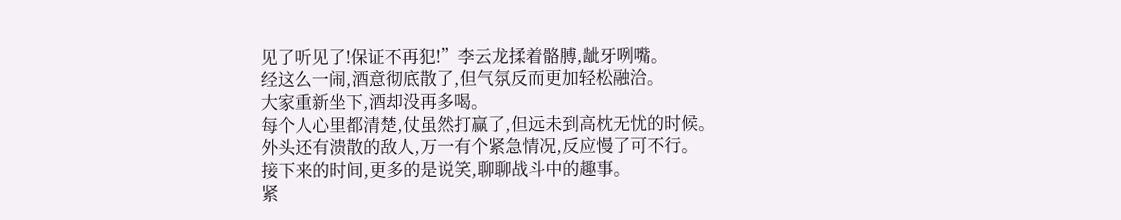见了听见了!保证不再犯!”李云龙揉着骼膊,龇牙咧嘴。
经这么一闹,酒意彻底散了,但气氛反而更加轻松融洽。
大家重新坐下,酒却没再多喝。
每个人心里都清楚,仗虽然打赢了,但远未到高枕无忧的时候。
外头还有溃散的敌人,万一有个紧急情况,反应慢了可不行。
接下来的时间,更多的是说笑,聊聊战斗中的趣事。
紧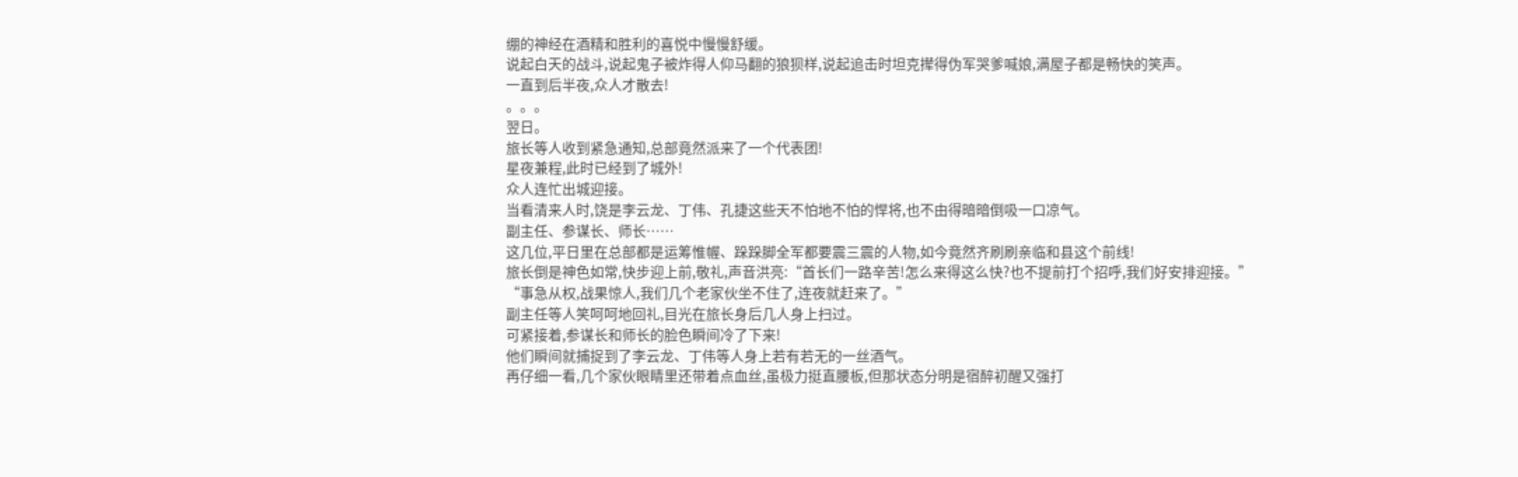绷的神经在酒精和胜利的喜悦中慢慢舒缓。
说起白天的战斗,说起鬼子被炸得人仰马翻的狼狈样,说起追击时坦克撵得伪军哭爹喊娘,满屋子都是畅快的笑声。
一直到后半夜,众人才散去!
。。。
翌日。
旅长等人收到紧急通知,总部竟然派来了一个代表团!
星夜兼程,此时已经到了城外!
众人连忙出城迎接。
当看清来人时,饶是李云龙、丁伟、孔捷这些天不怕地不怕的悍将,也不由得暗暗倒吸一口凉气。
副主任、参谋长、师长……
这几位,平日里在总部都是运筹惟幄、跺跺脚全军都要震三震的人物,如今竟然齐刷刷亲临和县这个前线!
旅长倒是神色如常,快步迎上前,敬礼,声音洪亮:“首长们一路辛苦!怎么来得这么快?也不提前打个招呼,我们好安排迎接。”
“事急从权,战果惊人,我们几个老家伙坐不住了,连夜就赶来了。”
副主任等人笑呵呵地回礼,目光在旅长身后几人身上扫过。
可紧接着,参谋长和师长的脸色瞬间冷了下来!
他们瞬间就捕捉到了李云龙、丁伟等人身上若有若无的一丝酒气。
再仔细一看,几个家伙眼睛里还带着点血丝,虽极力挺直腰板,但那状态分明是宿醉初醒又强打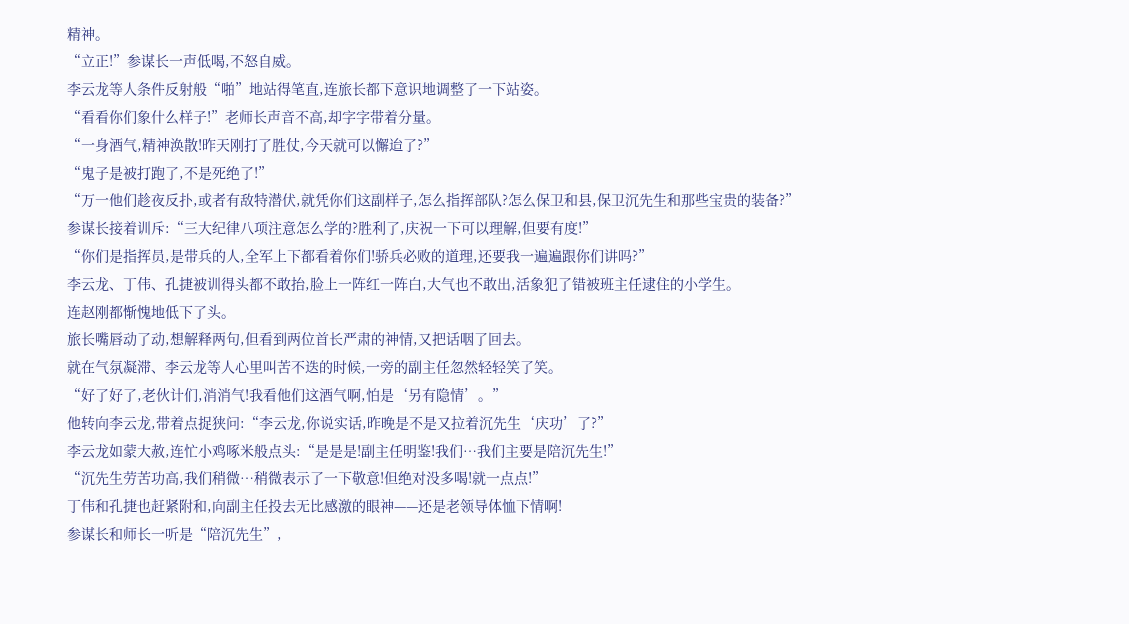精神。
“立正!”参谋长一声低喝,不怒自威。
李云龙等人条件反射般“啪”地站得笔直,连旅长都下意识地调整了一下站姿。
“看看你们象什么样子!”老师长声音不高,却字字带着分量。
“一身酒气,精神涣散!昨天刚打了胜仗,今天就可以懈迨了?”
“鬼子是被打跑了,不是死绝了!”
“万一他们趁夜反扑,或者有敌特潜伏,就凭你们这副样子,怎么指挥部队?怎么保卫和县,保卫沉先生和那些宝贵的装备?”
参谋长接着训斥:“三大纪律八项注意怎么学的?胜利了,庆祝一下可以理解,但要有度!”
“你们是指挥员,是带兵的人,全军上下都看着你们!骄兵必败的道理,还要我一遍遍跟你们讲吗?”
李云龙、丁伟、孔捷被训得头都不敢抬,脸上一阵红一阵白,大气也不敢出,活象犯了错被班主任逮住的小学生。
连赵刚都惭愧地低下了头。
旅长嘴唇动了动,想解释两句,但看到两位首长严肃的神情,又把话咽了回去。
就在气氛凝滞、李云龙等人心里叫苦不迭的时候,一旁的副主任忽然轻轻笑了笑。
“好了好了,老伙计们,消消气!我看他们这酒气啊,怕是‘另有隐情’。”
他转向李云龙,带着点捉狭问:“李云龙,你说实话,昨晚是不是又拉着沉先生‘庆功’了?”
李云龙如蒙大赦,连忙小鸡啄米般点头:“是是是!副主任明鉴!我们…我们主要是陪沉先生!”
“沉先生劳苦功高,我们稍微…稍微表示了一下敬意!但绝对没多喝!就一点点!”
丁伟和孔捷也赶紧附和,向副主任投去无比感激的眼神——还是老领导体恤下情啊!
参谋长和师长一听是“陪沉先生”,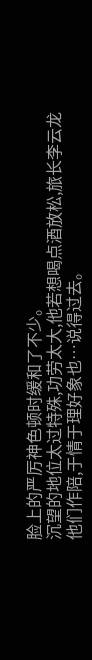脸上的严厉神色顿时缓和了不少。
沉望的地位太过特殊,功劳太大,他若想喝点酒放松,旅长李云龙他们作陪,于情于理好象也…说得过去。